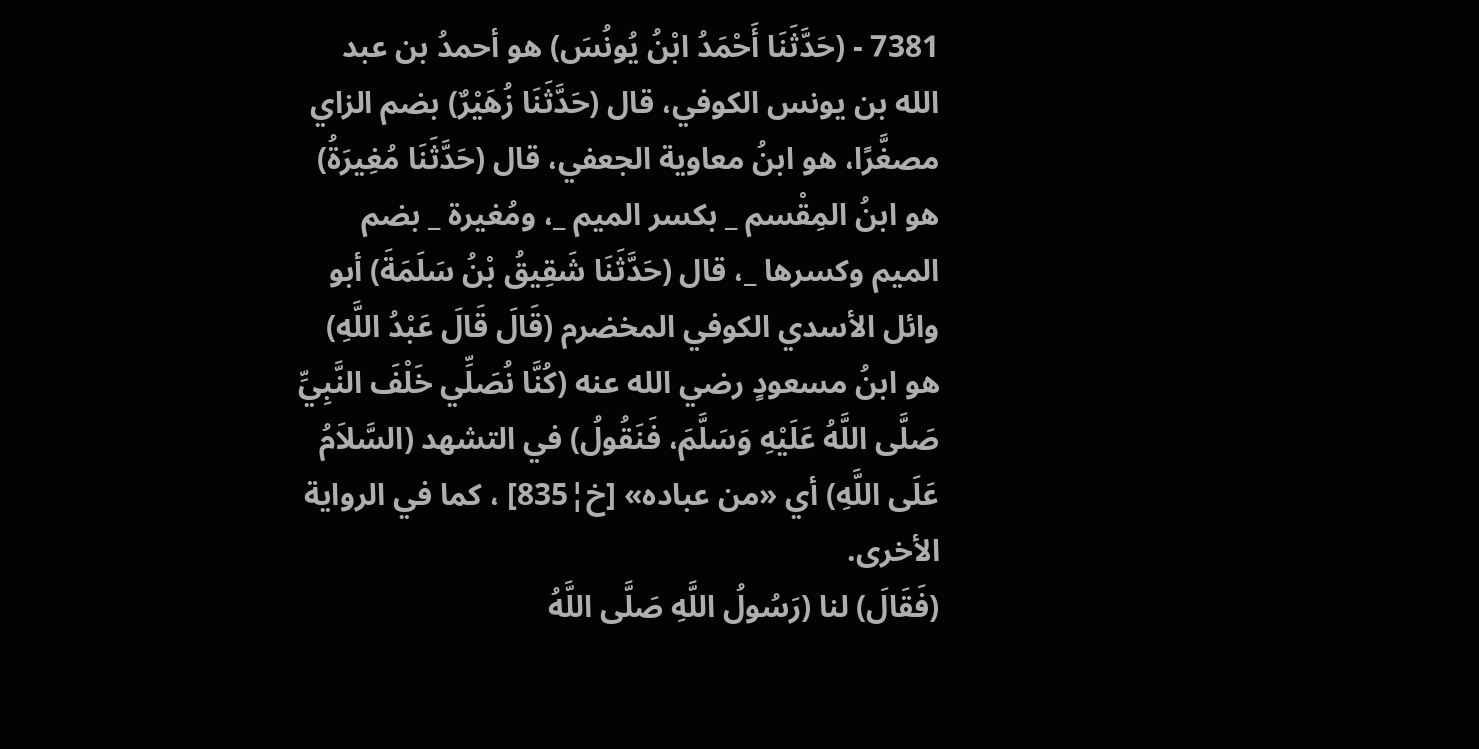7381 - (حَدَّثَنَا أَحْمَدُ ابْنُ يُونُسَ) هو أحمدُ بن عبد الله بن يونس الكوفي، قال (حَدَّثَنَا زُهَيْرٌ) بضم الزاي مصغَّرًا، هو ابنُ معاوية الجعفي، قال (حَدَّثَنَا مُغِيرَةُ) هو ابنُ المِقْسم _ بكسر الميم _، ومُغيرة _ بضم الميم وكسرها _، قال (حَدَّثَنَا شَقِيقُ بْنُ سَلَمَةَ) أبو وائل الأسدي الكوفي المخضرم (قَالَ قَالَ عَبْدُ اللَّهِ) هو ابنُ مسعودٍ رضي الله عنه (كُنَّا نُصَلِّي خَلْفَ النَّبِيِّ صَلَّى اللَّهُ عَلَيْهِ وَسَلَّمَ، فَنَقُولُ) في التشهد (السَّلاَمُ عَلَى اللَّهِ) أي «من عباده» [خ¦835] ، كما في الرواية الأخرى.
(فَقَالَ) لنا (رَسُولُ اللَّهِ صَلَّى اللَّهُ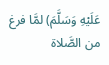عَلَيْهِ وَسَلَّمَ) لمَّا فرغ من الصَّلاة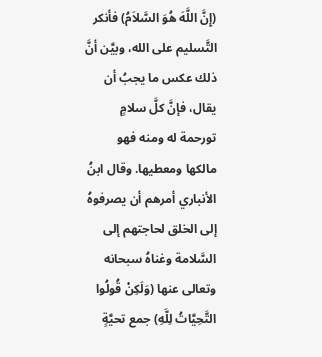(إِنَّ اللَّهَ هُوَ السَّلاَمُ) فأنكر التَّسليم على الله، وبيَّن أنَّ ذلك عكس ما يجبُ أن يقال، فإنَّ كلَّ سلامٍ تورحمة له ومنه فهو مالكها ومعطيها. وقال ابنُ الأنباري أمرهم أن يصرفوهُ إلى الخلق لحاجتهم إلى السَّلامة وغناهُ سبحانه وتعالى عنها (وَلَكِنْ قُولُوا التَّحِيَّاتُ لِلَّهِ) جمع تحيَّةٍ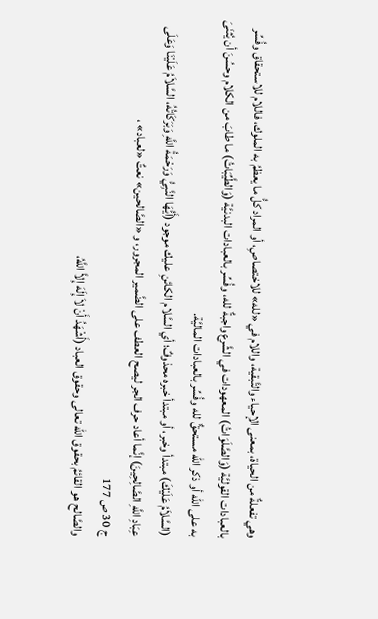وهي تفعلةٌ من الحياة، بمعنى الإحياء والتَّبقية، واللام في «لله» للاختصاصِ، أو المراد كلُّ ما يعظمُ به الملوك، فاللام للاستحقاق وفُسِّر بالعبادات القوليَّة (وَالصَّلَوَاتُ) المعهودات في الشَّرع واجبةٌ لله، وفُسِّر بالعبادات البدنيَّة (وَالطَّيِّبَاتُ) ما طابَ من الكلام وحسُنَ أن يُثنَىَ به على الله أو ذكر الله مستحقٌّ لله وفُسِّر بالعبادات الماليَّة.
(السَّلاَمُ عَلَيْكَ) مبتدأ وخبر، أو مبتدأ خبره محذوفٌ؛ أي السَّلام الكائنِ عليك موجود (أَيُّهَا النَّبِيُّ وَرَحْمَةُ اللَّهِ وَبَرَكَاتُهُ، السَّلاَمُ عَلَيْنَا وَعَلَى عِبَادِ اللَّهِ الصَّالِحِينَ) إنَّما أعاد حرف الجر ليصح العطف على الضَّمير المجرور، و «الصَّالحين» نعتٌ «لعباد» ،
ج 30 ص 177
والصَّالح هو القائمُ بحقوق الله تعالى وحقوق العباد (أَشْهَدُ أَنْ لاَ إِلَهَ إِلاَّ اللَّهُ،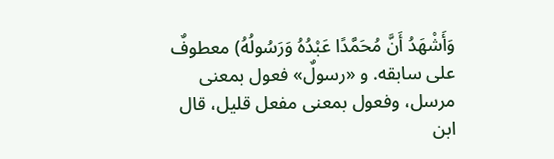وَأَشْهَدُ أَنَّ مُحَمَّدًا عَبْدُهُ وَرَسُولُهُ) معطوفٌ على سابقه. و «رسولٌ» فعول بمعنى مرسل، وفعول بمعنى مفعل قليل، قال ابن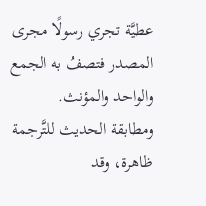عطيَّة تجري رسولًا مجرى المصدر فتصفُ به الجمع والواحد والمؤنث.
ومطابقة الحديث للتَّرجمة ظاهرة، وقد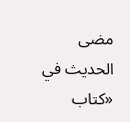مضى الحديث في «كتاب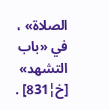الصلاة» ، في «باب التشهد» [خ¦831] .